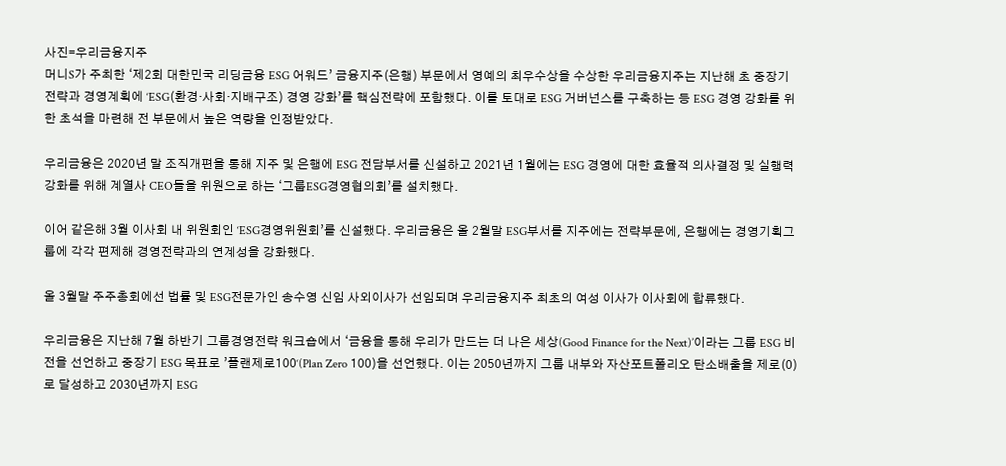사진=우리금융지주
머니S가 주최한 ‘제2회 대한민국 리딩금융 ESG 어워드’ 금융지주(은행) 부문에서 영예의 최우수상을 수상한 우리금융지주는 지난해 초 중장기전략과 경영계획에 ‘ESG(환경·사회·지배구조) 경영 강화’를 핵심전략에 포함했다. 이를 토대로 ESG 거버넌스를 구축하는 등 ESG 경영 강화를 위한 초석을 마련해 전 부문에서 높은 역량을 인정받았다.

우리금융은 2020년 말 조직개편을 통해 지주 및 은행에 ESG 전담부서를 신설하고 2021년 1월에는 ESG 경영에 대한 효율적 의사결정 및 실행력 강화를 위해 계열사 CEO들을 위원으로 하는 ‘그룹ESG경영협의회’를 설치했다.

이어 같은해 3월 이사회 내 위원회인 ‘ESG경영위원회’를 신설했다. 우리금융은 올 2월말 ESG부서를 지주에는 전략부문에, 은행에는 경영기획그룹에 각각 편제해 경영전략과의 연계성을 강화했다.

올 3월말 주주총회에선 법률 및 ESG전문가인 송수영 신임 사외이사가 선임되며 우리금융지주 최초의 여성 이사가 이사회에 합류했다.

우리금융은 지난해 7월 하반기 그룹경영전략 워크숍에서 ‘금융을 통해 우리가 만드는 더 나은 세상(Good Finance for the Next)’이라는 그룹 ESG 비전을 선언하고 중장기 ESG 목표로 ’플랜제로100‘(Plan Zero 100)을 선언했다. 이는 2050년까지 그룹 내부와 자산포트폴리오 탄소배출을 제로(0)로 달성하고 2030년까지 ESG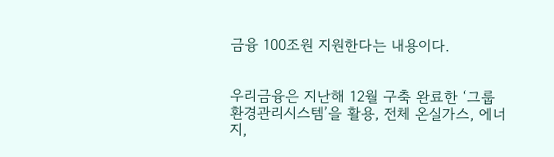금융 100조원 지원한다는 내용이다.


우리금융은 지난해 12월 구축 완료한 ‘그룹 환경관리시스템’을 활용, 전체 온실가스, 에너지,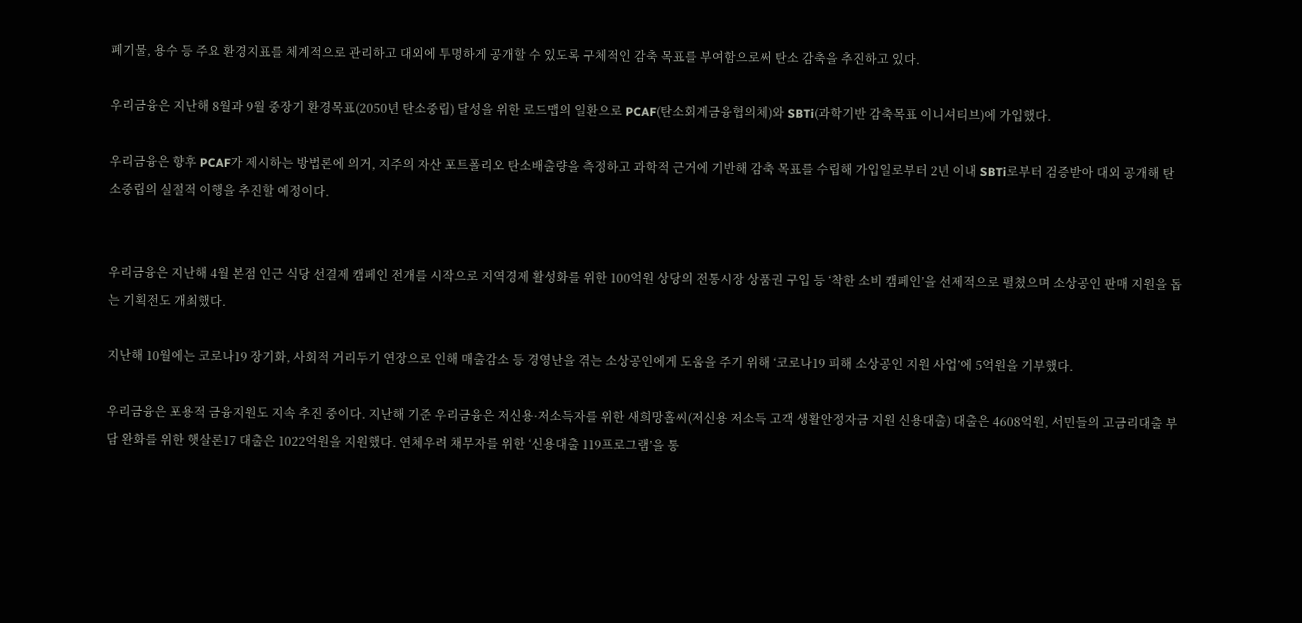폐기물, 용수 등 주요 환경지표를 체계적으로 관리하고 대외에 투명하게 공개할 수 있도록 구체적인 감축 목표를 부여함으로써 탄소 감축을 추진하고 있다.

우리금융은 지난해 8월과 9월 중장기 환경목표(2050년 탄소중립) 달성을 위한 로드맵의 일환으로 PCAF(탄소회계금융협의체)와 SBTi(과학기반 감축목표 이니셔티브)에 가입했다.

우리금융은 향후 PCAF가 제시하는 방법론에 의거, 지주의 자산 포트폴리오 탄소배출량을 측정하고 과학적 근거에 기반해 감축 목표를 수립해 가입일로부터 2년 이내 SBTi로부터 검증받아 대외 공개해 탄소중립의 실절적 이행을 추진할 예정이다.


우리금융은 지난해 4월 본점 인근 식당 선결제 캠페인 전개를 시작으로 지역경제 활성화를 위한 100억원 상당의 전통시장 상품권 구입 등 ‘착한 소비 캠페인’을 선제적으로 펼쳤으며 소상공인 판매 지원을 돕는 기획전도 개최했다.

지난해 10월에는 코로나19 장기화, 사회적 거리두기 연장으로 인해 매출감소 등 경영난을 겪는 소상공인에게 도움을 주기 위해 ‘코로나19 피해 소상공인 지원 사업’에 5억원을 기부했다.

우리금융은 포용적 금융지원도 지속 추진 중이다. 지난해 기준 우리금융은 저신용·저소득자를 위한 새희망홀씨(저신용 저소득 고객 생활안정자금 지원 신용대출) 대출은 4608억원, 서민들의 고금리대출 부담 완화를 위한 햇살론17 대출은 1022억원을 지원했다. 연체우려 채무자를 위한 ‘신용대출 119프로그램’을 통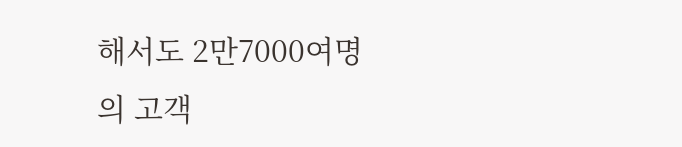해서도 2만7000여명의 고객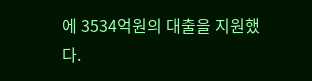에 3534억원의 대출을 지원했다.